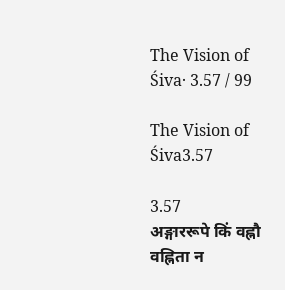The Vision of Śiva· 3.57 / 99

The Vision of Śiva3.57

3.57
अङ्गाररूपे किं वह्नौ वह्निता न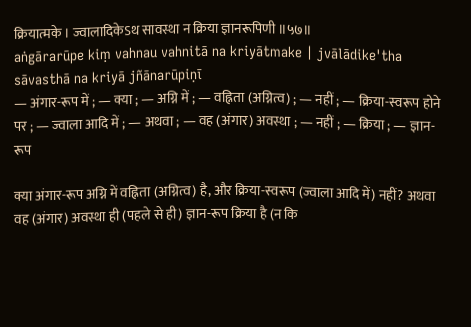क्रियात्मके । ज्वालादिकेऽथ सावस्था न क्रिया ज्ञानरूपिणी ॥५७॥
aṅgārarūpe kiṃ vahnau vahnitā na kriyātmake | jvālādike'tha sāvasthā na kriyā jñānarūpiṇī
— अंगार-रूप में ; — क्या ; — अग्नि में ; — वह्निता (अग्नित्व) ; — नहीं ; — क्रिया-स्वरूप होने पर ; — ज्वाला आदि में ; — अथवा ; — वह (अंगार) अवस्था ; — नहीं ; — क्रिया ; — ज्ञान-रूप

क्या अंगार-रूप अग्नि में वह्निता (अग्नित्व) है, और क्रिया-स्वरूप (ज्वाला आदि में) नहीं? अथवा वह (अंगार) अवस्था ही (पहले से ही) ज्ञान-रूप क्रिया है (न कि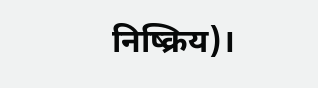निष्क्रिय)।